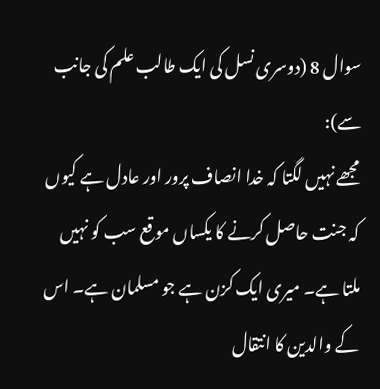سوال 8 (دوسری نسل کی ایک طالب علم کی جانب سے):
مجھے نہیں لگتا کہ خدا انصاف پرور اور عادل ہے کیوں کہ جنت حاصل کرنے کا یکساں موقع سب کو نہیں ملتا ہے۔ میری ایک کزن ہے جو مسلمان ہے۔ اس کے والدین کا انتقال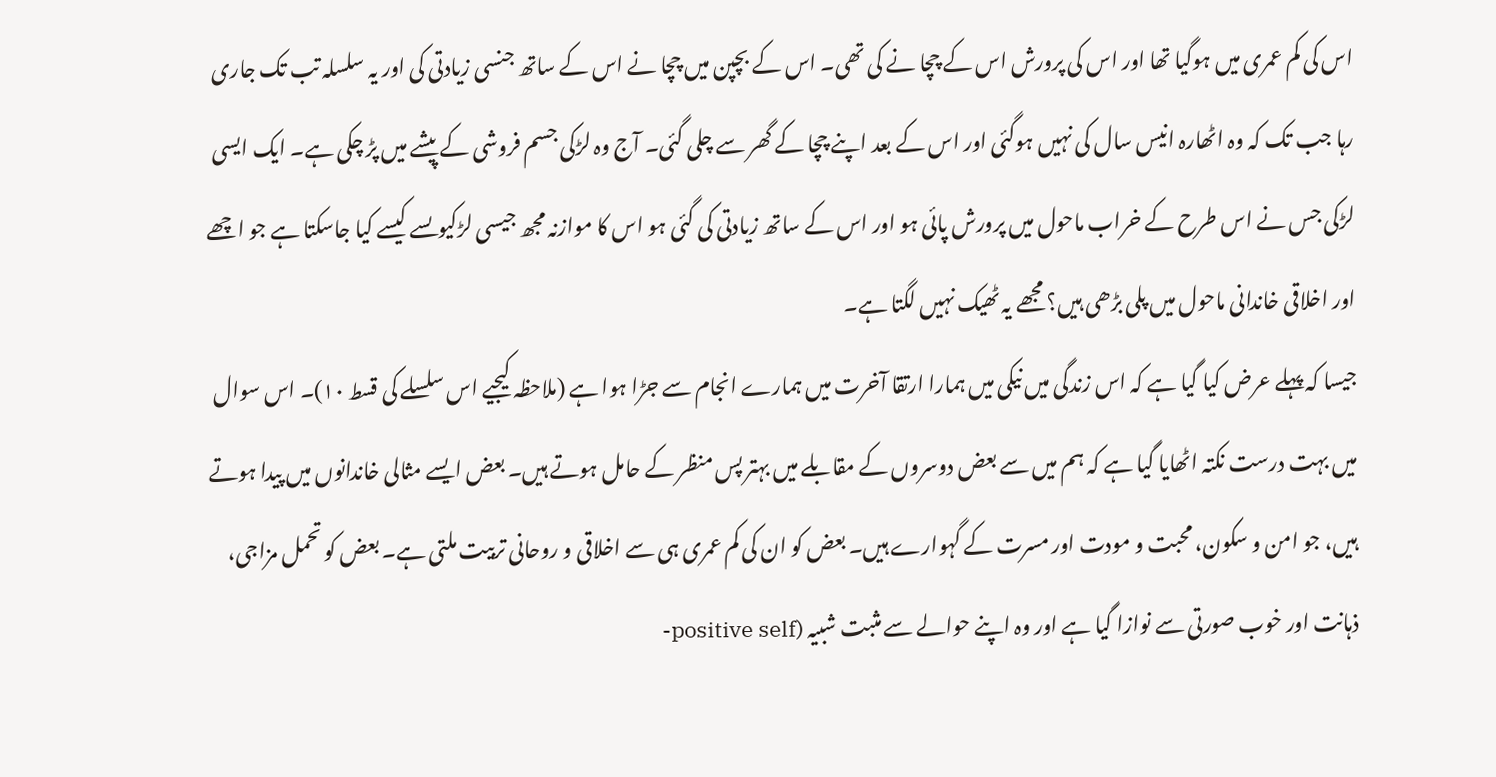اس کی کم عمری میں ہوگیا تھا اور اس کی پرورش اس کے چچا نے کی تھی۔ اس کے بچپن میں چچا نے اس کے ساتھ جنسی زیادتی کی اور یہ سلسلہ تب تک جاری رہا جب تک کہ وہ اٹھارہ انیس سال کی نہیں ہوگئی اور اس کے بعد اپنے چچا کے گھر سے چلی گئی۔ آج وہ لڑکی جسم فروشی کے پیشے میں پڑ چکی ہے۔ ایک ایسی لڑکی جس نے اس طرح کے خراب ماحول میں پرورش پائی ہو اور اس کے ساتھ زیادتی کی گئی ہو اس کا موازنہ مجھ جیسی لڑکیوںسے کیسے کیا جاسکتا ہے جو اچھے اور اخلاقی خاندانی ماحول میں پلی بڑھی ہیں؟ مجھے یہ ٹھیک نہیں لگتا ہے۔
جیسا کہ پہلے عرض کیا گیا ہے کہ اس زندگی میں نیکی میں ہمارا ارتقا آخرت میں ہمارے انجام سے جڑا ہوا ہے (ملاحظہ کیجیے اس سلسلے کی قسط ۱۰)۔ اس سوال میں بہت درست نکتہ اٹھایا گیا ہے کہ ہم میں سے بعض دوسروں کے مقابلے میں بہتر پس منظر کے حامل ہوتے ہیں۔ بعض ایسے مثالی خاندانوں میں پیدا ہوتے ہیں، جو امن و سکون، محبت و مودت اور مسرت کے گہوارے ہیں۔ بعض کو ان کی کم عمری ہی سے اخلاقی و روحانی تربیت ملتی ہے۔ بعض کو تحمل مزاجی، ذہانت اور خوب صورتی سے نوازا گیا ہے اور وہ اپنے حوالے سے مثبت شبیہ (positive self-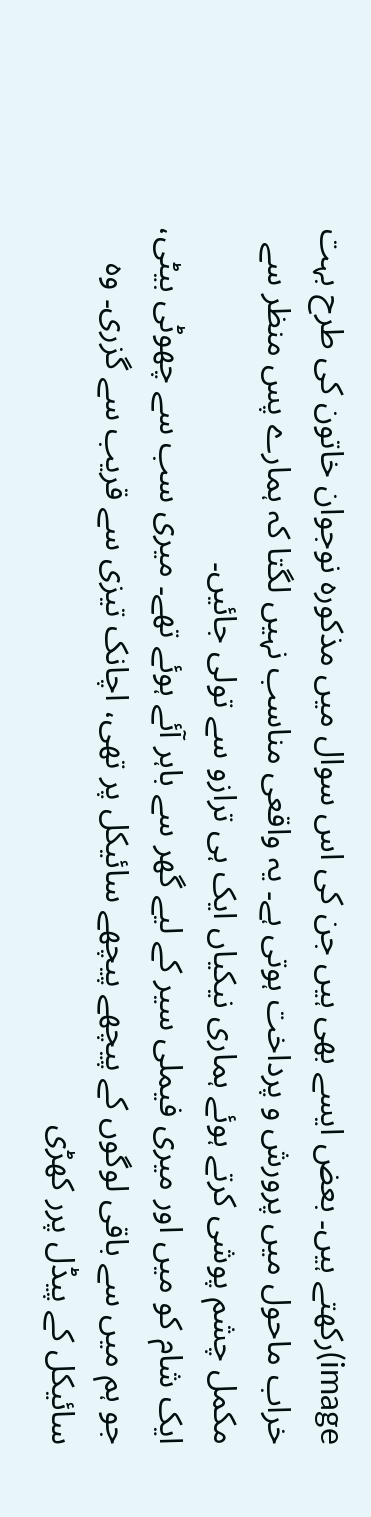image)رکھتے ہیں۔ بعض ایسے بھی ہیں جن کی اس سوال میں مذکورہ نوجوان خاتون کی طرح بہت خراب ماحول میں پرورش و پرداخت ہوتی ہے۔ یہ واقعی مناسب نہیں لگتا کہ ہمارے پس منظر سے مکمل چشم پوشی کرتے ہوئے ہماری نیکیاں ایک ہی ترازو سے تولی جائیں۔
ایک شام کو میں اور میری فیملی سیر کے لیے گھر سے باہر آئے ہوئے تھے۔ میری سب سے چھوٹی بیٹی، جو ہم میں سے باقی لوگوں کے پیچھے پیچھے سائیکل پر تھی، اچانک تیزی سے قریب سے گزری۔ وہ سائیکل کے پیڈل پرر کھڑی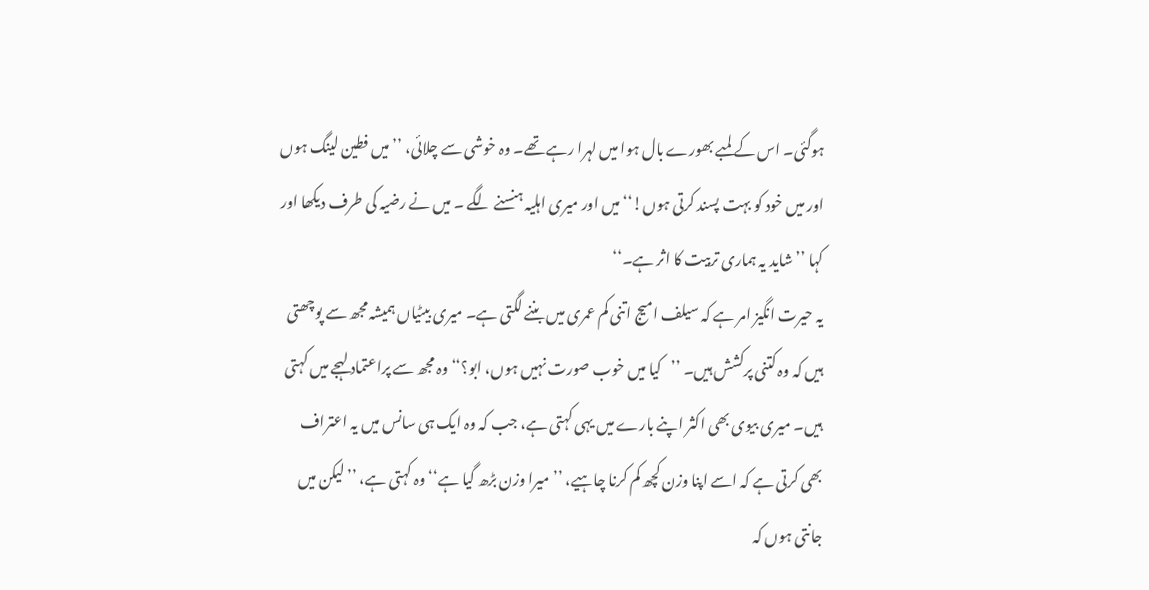ہوگئی۔ اس کے لمبے بھورے بال ہوا میں لہرا رہے تھے۔ وہ خوشی سے چلائی، ’’میں فطین لینگ ہوں اور میں خود کو بہت پسند کرتی ہوں!‘‘ میں اور میری اہلیہ ہنسنے لگے ۔ میں نے رضیہ کی طرف دیکھا اور کہا ’’شاید یہ ہماری تربیت کا اثر ہے۔‘‘
یہ حیرت انگیز امر ہے کہ سیلف امیج اتنی کم عمری میں بننے لگتی ہے۔ میری بیٹیاں ہمیشہ مجھ سے پوچھتی ہیں کہ وہ کتنی پرکشش ہیں۔ ’’کیا میں خوب صورت نہیں ہوں، ابو؟‘‘ وہ مجھ سے پراعتماد لہجے میں کہتی ہیں۔ میری بیوی بھی اکثر اپنے بارے میں یہی کہتی ہے، جب کہ وہ ایک ہی سانس میں یہ اعتراف بھی کرتی ہے کہ اسے اپنا وزن کچھ کم کرنا چاہیے، ’’میرا وزن بڑھ گیا ہے‘‘ وہ کہتی ہے، ’’لیکن میں جانتی ہوں کہ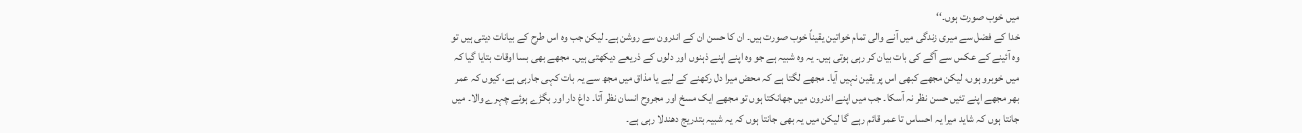میں خوب صورت ہوں۔‘‘
خدا کے فضل سے میری زندگی میں آنے والی تمام خواتین یقیناً خوب صورت ہیں۔ ان کا حسن ان کے اندرون سے روشن ہے۔ لیکن جب وہ اس طرح کے بیانات دیتی ہیں تو وہ آئینے کے عکس سے آگے کی بات بیان کر رہی ہوتی ہیں۔ یہ وہ شبیہ ہے جو وہ اپنے اپنے ذہنوں اور دلوں کے ذریعے دیکھتی ہیں۔ مجھے بھی بسا اوقات بتایا گیا کہ میں خوبرو ہوں، لیکن مجھے کبھی اس پر یقین نہیں آیا۔ مجھے لگتا ہے کہ محض میرا دل رکھنے کے لیے یا مذاق میں مجھ سے یہ بات کہی جارہی ہے، کیوں کہ عمر بھر مجھے اپنے تئیں حسن نظر نہ آسکا۔ جب میں اپنے اندرون میں جھانکتا ہوں تو مجھے ایک مسخ اور مجروح انسان نظر آتا۔ داغ دار اور بگڑے ہوئے چہرے والا۔ میں جانتا ہوں کہ شاید میرا یہ احساس تا عمر قائم رہے گا لیکن میں یہ بھی جانتا ہوں کہ یہ شبیہ بتدریج دھندلا رہی ہے۔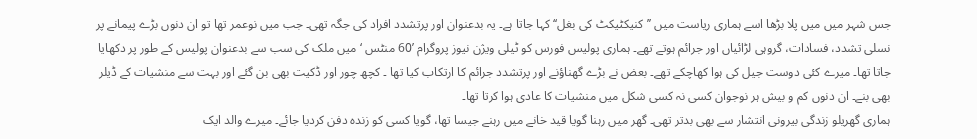جس شہر میں میں پلا بڑھا اسے ہماری ریاست میں ’’کنیکٹیکٹ کی بغل‘‘ کہا جاتا ہے۔ یہ بدعنوان اور پرتشدد افراد کی جگہ تھی۔ جب میں نوعمر تھا تو ان دنوں بڑے پیمانے پر نسلی تشدد، فسادات، گروہی لڑائیاں اور جرائم ہوتے تھے۔ ہماری پولیس فورس کو ٹیلی ویژن نیوز پروگرام ’60 منٹس ‘میں ملک کی سب سے بدعنوان پولیس کے طور پر دکھایا جاتا تھا۔ میرے کئی دوست جیل کی ہوا کھاچکے تھے۔ بعض نے بڑے گھناؤنے اور پرتشدد جرائم کا ارتکاب کیا تھا ۔ کچھ چور اور ڈکیت بھی بن گئے اور بہت سے منشیات کے ڈیلر بھی بنے۔ ان دنوں کم و بیش ہر نوجوان کسی نہ کسی شکل میں منشیات کا عادی ہوا کرتا تھا۔
ہماری گھریلو زندگی بیرونی انتشار سے بھی بدتر تھی۔ گھر میں رہنا گویا قید خانے میں رہنے جیسا تھا، گویا کسی کو زندہ دفن کردیا جائے۔ میرے والد ایک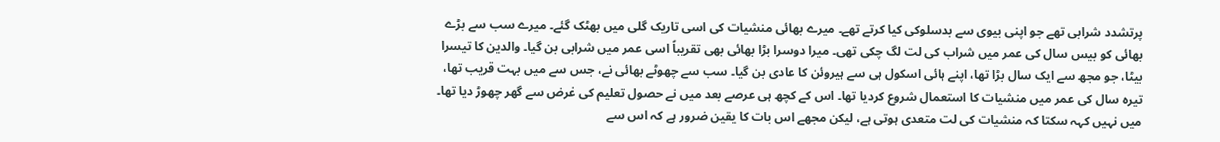پرتشدد شرابی تھے جو اپنی بیوی سے بدسلوکی کیا کرتے تھے۔ میرے بھائی منشیات کی اسی تاریک گلی میں بھٹک گئے۔ میرے سب سے بڑے بھائی کو بیس سال کی عمر میں شراب کی لت لگ چکی تھی۔ میرا دوسرا بڑا بھائی بھی تقریباً اسی عمر میں شرابی بن گیا۔ والدین کا تیسرا بیٹا، جو مجھ سے ایک سال بڑا تھا، اپنے ہائی اسکول ہی سے ہیروئن کا عادی بن گیا۔ سب سے چھوٹے بھائی نے، جس سے میں بہت قریب تھا، تیرہ سال کی عمر میں منشیات کا استعمال شروع کردیا تھا۔ اس کے کچھ ہی عرصے بعد میں نے حصول تعلیم کی غرض سے گھر چھوڑ دیا تھا۔ میں نہیں کہہ سکتا کہ منشیات کی لت متعدی ہوتی ہے، لیکن مجھے اس بات کا یقین ضرور ہے کہ اس سے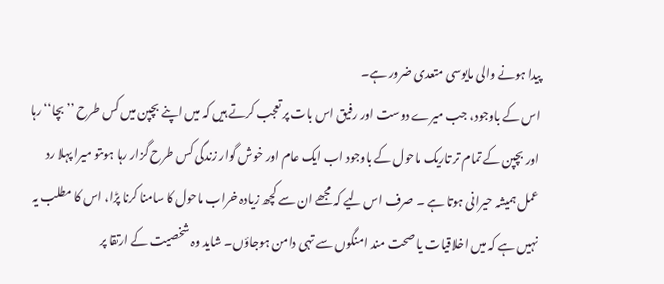پیدا ہونے والی مایوسی متعدی ضرور ہے۔
اس کے باوجود، جب میرے دوست اور رفیق اس بات پر تعجب کرتے ہیں کہ میں اپنے بچپن میں کس طرح ’’بچا‘‘ رہا اور بچپن کے تمام تر تاریک ماحول کے باوجود اب ایک عام اور خوش گوار زندگی کس طرح گزار رہا ہوںتو میرا پہلا رد عمل ہمیشہ حیرانی ہوتا ہے ۔ صرف اس لیے کہ مجھے ان سے کچھ زیادہ خراب ماحول کا سامنا کرنا پڑا، اس کا مطلب یہ نہیں ہے کہ میں اخلاقیات یا صحت مند امنگوں سے تہی دامن ہوجاؤں۔ شاید وہ شخصیت کے ارتقا پر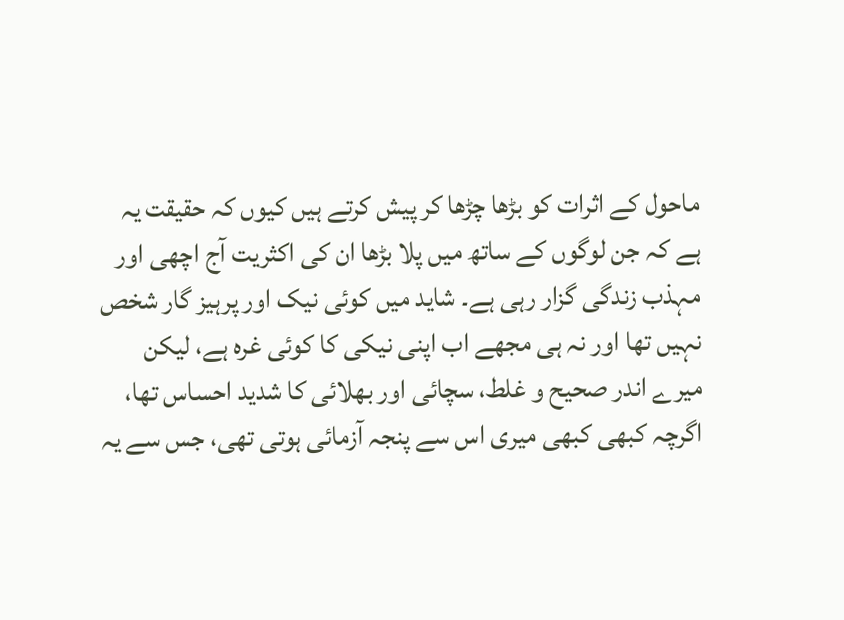ماحول کے اثرات کو بڑھا چڑھا کر پیش کرتے ہیں کیوں کہ حقیقت یہ ہے کہ جن لوگوں کے ساتھ میں پلا بڑھا ان کی اکثریت آج اچھی اور مہذب زندگی گزار رہی ہے۔ شاید میں کوئی نیک اور پرہیز گار شخص نہیں تھا اور نہ ہی مجھے اب اپنی نیکی کا کوئی غرہ ہے، لیکن میرے اندر صحیح و غلط، سچائی اور بھلائی کا شدید احساس تھا، اگرچہ کبھی کبھی میری اس سے پنجہ آزمائی ہوتی تھی، جس سے یہ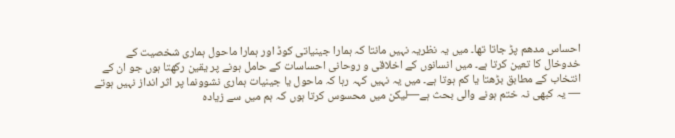احساس مدھم پڑ جاتا تھا۔ میں یہ نظریہ نہیں مانتا کہ ہمارا جینیاتی کوڈ اور ہمارا ماحول ہماری شخصیت کے خدوخال کا تعین کرتا ہے۔ میں انسانوں کے اخلاقی و روحانی احساسات کے حامل ہونے پر یقین رکھتا ہوں جو ان کے انتخاب کے مطابق بڑھتا یا کم ہوتا ہے۔ میں یہ نہیں کہہ رہا کہ ماحول یا جینیات ہماری نشوونما پر اثر انداز نہیں ہوتے — یہ کبھی نہ ختم ہونے والی بحث ہے—لیکن میں محسوس کرتا ہوں کہ ہم میں سے زیادہ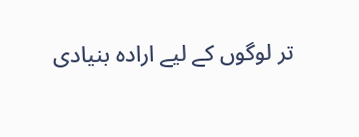تر لوگوں کے لیے ارادہ بنیادی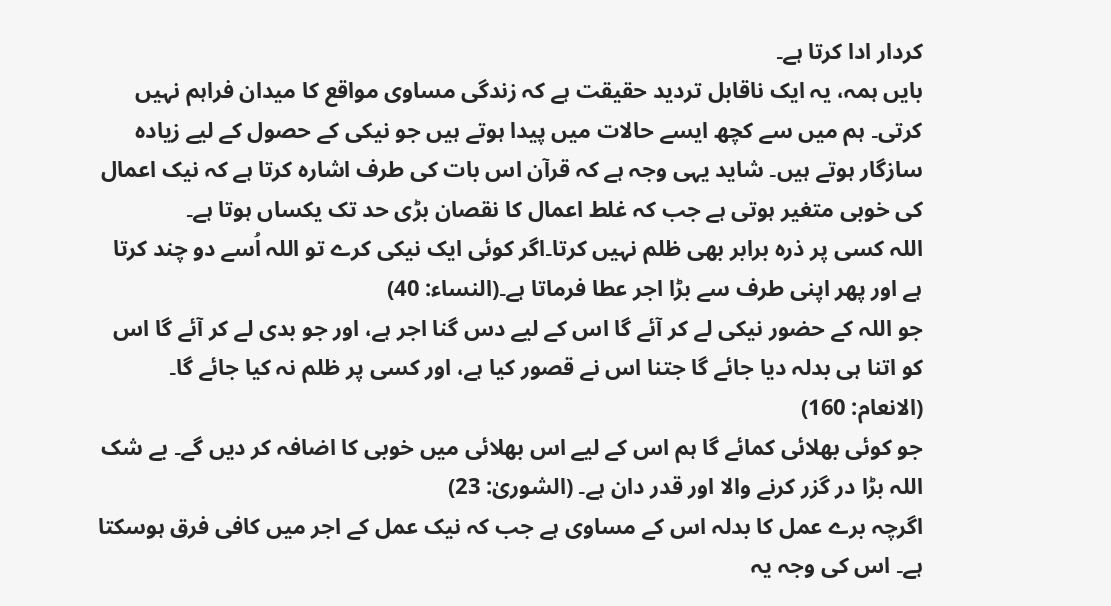کردار ادا کرتا ہے۔
بایں ہمہ، یہ ایک ناقابل تردید حقیقت ہے کہ زندگی مساوی مواقع کا میدان فراہم نہیں کرتی۔ ہم میں سے کچھ ایسے حالات میں پیدا ہوتے ہیں جو نیکی کے حصول کے لیے زیادہ سازگار ہوتے ہیں۔ شاید یہی وجہ ہے کہ قرآن اس بات کی طرف اشارہ کرتا ہے کہ نیک اعمال کی خوبی متغیر ہوتی ہے جب کہ غلط اعمال کا نقصان بڑی حد تک یکساں ہوتا ہے۔
اللہ کسی پر ذرہ برابر بھی ظلم نہیں کرتا۔اگر کوئی ایک نیکی کرے تو اللہ اُسے دو چند کرتا ہے اور پھر اپنی طرف سے بڑا اجر عطا فرماتا ہے۔(النساء: 40)
جو اللہ کے حضور نیکی لے کر آئے گا اس کے لیے دس گنا اجر ہے، اور جو بدی لے کر آئے گا اس کو اتنا ہی بدلہ دیا جائے گا جتنا اس نے قصور کیا ہے، اور کسی پر ظلم نہ کیا جائے گا۔ (الانعام: 160)
جو کوئی بھلائی کمائے گا ہم اس کے لیے اس بھلائی میں خوبی کا اضافہ کر دیں گے۔ بے شک اللہ بڑا در گزر کرنے والا اور قدر دان ہے۔ (الشوریٰ: 23)
اگرچہ برے عمل کا بدلہ اس کے مساوی ہے جب کہ نیک عمل کے اجر میں کافی فرق ہوسکتا ہے۔ اس کی وجہ یہ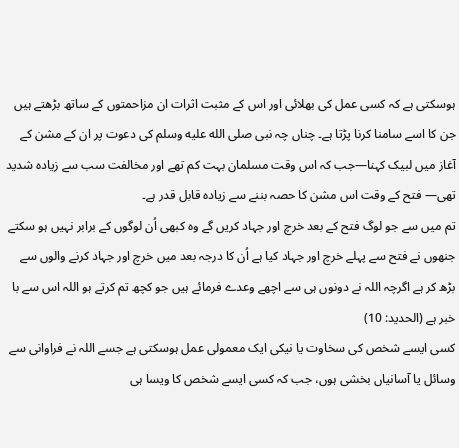ہوسکتی ہے کہ کسی عمل کی بھلائی اور اس کے مثبت اثرات ان مزاحمتوں کے ساتھ بڑھتے ہیں جن کا اسے سامنا کرنا پڑتا ہے۔ چناں چہ نبی صلى الله عليه وسلم کی دعوت پر ان کے مشن کے آغاز میں لبیک کہنا—جب کہ اس وقت مسلمان بہت کم تھے اور مخالفت سب سے زیادہ شدید تھی— فتح کے وقت اس مشن کا حصہ بننے سے زیادہ قابل قدر ہے۔
تم میں سے جو لوگ فتح کے بعد خرچ اور جہاد کریں گے وہ کبھی اُن لوگوں کے برابر نہیں ہو سکتے جنھوں نے فتح سے پہلے خرچ اور جہاد کیا ہے اُن کا درجہ بعد میں خرچ اور جہاد کرنے والوں سے بڑھ کر ہے اگرچہ اللہ نے دونوں ہی سے اچھے وعدے فرمائے ہیں جو کچھ تم کرتے ہو اللہ اس سے با خبر ہے (الحدید: 10)
کسی ایسے شخص کی سخاوت یا نیکی ایک معمولی عمل ہوسکتی ہے جسے اللہ نے فراوانی سے وسائل یا آسانیاں بخشی ہوں، جب کہ کسی ایسے شخص کا ویسا ہی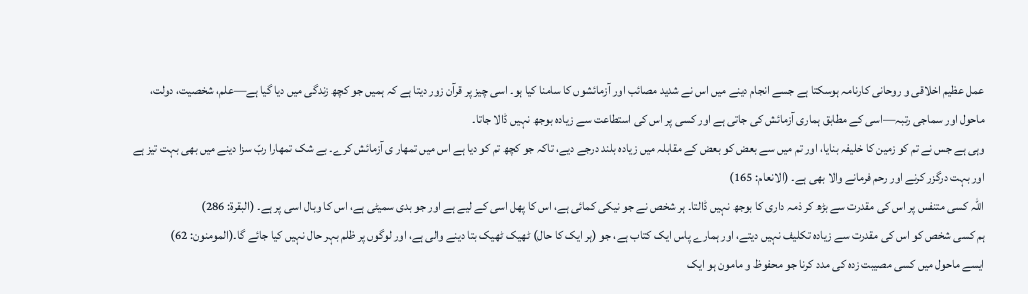عمل عظیم اخلاقی و روحانی کارنامہ ہوسکتا ہے جسے انجام دینے میں اس نے شدید مصائب اور آزمائشوں کا سامنا کیا ہو۔ اسی چیز پر قرآن زور دیتا ہے کہ ہمیں جو کچھ زندگی میں دیا گیا ہے—علم، شخصیت، دولت، ماحول اور سماجی رتبہ—اسی کے مطابق ہماری آزمائش کی جاتی ہے اور کسی پر اس کی استطاعت سے زیادہ بوجھ نہیں ڈالا جاتا۔
وہی ہے جس نے تم کو زمین کا خلیفہ بنایا، اور تم میں سے بعض کو بعض کے مقابلہ میں زیادہ بلند درجے دیے، تاکہ جو کچھ تم کو دیا ہے اس میں تمھار ی آزمائش کرے۔ بے شک تمھارا ربّ سزا دینے میں بھی بہت تیز ہے اور بہت درگزر کرنے اور رحم فرمانے والا بھی ہے۔ (الانعام: 165)
اللہ کسی متنفس پر اس کی مقدرت سے بڑھ کر ذمہ داری کا بوجھ نہیں ڈالتا۔ ہر شخص نے جو نیکی کمائی ہے، اس کا پھل اسی کے لیے ہے اور جو بدی سمیٹی ہے، اس کا وبال اسی پر ہے۔ (البقرۃ: 286)
ہم کسی شخص کو اس کی مقدرت سے زیادہ تکلیف نہیں دیتے، اور ہمارے پاس ایک کتاب ہے، جو (ہر ایک کا حال) ٹھیک ٹھیک بتا دینے والی ہے، اور لوگوں پر ظلم بہر حال نہیں کیا جائے گا۔(المومنون: 62)
ایسے ماحول میں کسی مصیبت زدہ کی مدد کرنا جو محفوظ و مامون ہو ایک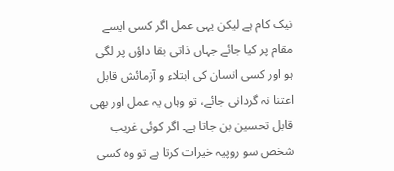نیک کام ہے لیکن یہی عمل اگر کسی ایسے مقام پر کیا جائے جہاں ذاتی بقا داؤں پر لگی ہو اور کسی انسان کی ابتلاء و آزمائش قابل اعتنا نہ گردانی جائے، تو وہاں یہ عمل اور بھی قابل تحسین بن جاتا ہے۔ اگر کوئی غریب شخص سو روپیہ خیرات کرتا ہے تو وہ کسی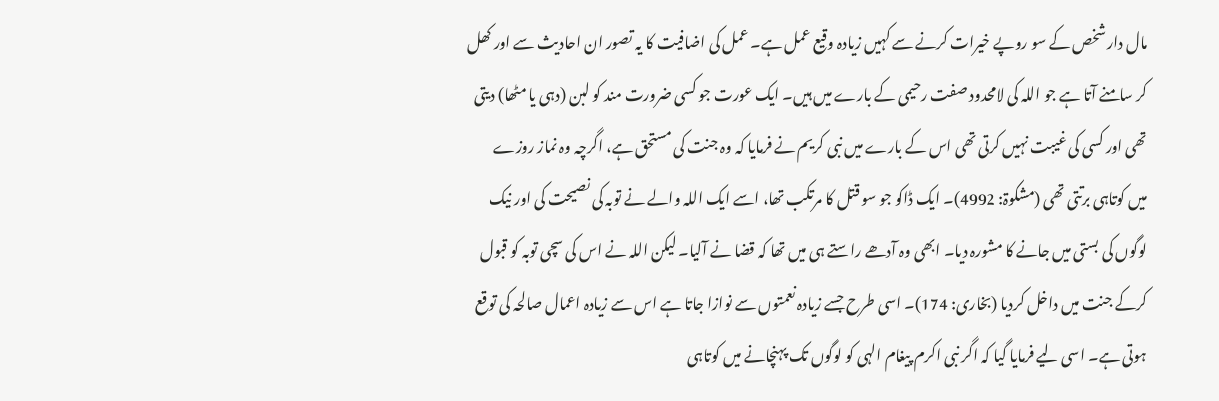مال دار شخص کے سو روپے خیرات کرنے سے کہیں زیادہ وقیع عمل ہے۔ عمل کی اضافیت کا یہ تصور ان احادیث سے اور کھل کر سامنے آتا ہے جو اللہ کی لامحدود صفت رحیمی کے بارے میں ہیں۔ ایک عورت جو کسی ضرورت مند کو لبن (دہی یا مٹھا) دیتی تھی اور کسی کی غیبت نہیں کرتی تھی اس کے بارے میں نبی کریم نے فرمایا کہ وہ جنت کی مستحق ہے، اگرچہ وہ نماز روزے میں کوتاہی برتتی تھی (مشکوۃ: 4992)۔ ایک ڈاکو جو سو قتل کا مرتکب تھا، اسے ایک اللہ والے نے توبہ کی نصیحت کی اور نیک لوگوں کی بستی میں جانے کا مشورہ دیا۔ ابھی وہ آدھے راستے ہی میں تھا کہ قضا نے آلیا۔ لیکن اللہ نے اس کی سچی توبہ کو قبول کرکے جنت میں داخل کردیا (بخاری: 174)۔ اسی طرح جسے زیادہ نعمتوں سے نوازا جاتا ہے اس سے زیادہ اعمال صالحہ کی توقع ہوتی ہے۔ اسی لیے فرمایا گیا کہ اگر نبی اکرم پیغام الہی کو لوگوں تک پہنچانے میں کوتاہی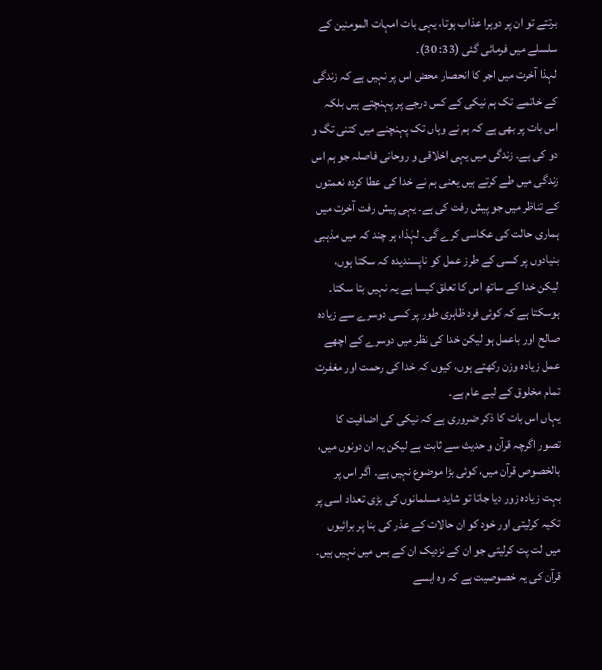برتتے تو ان پر دوہرا عذاب ہوتا، یہی بات امہات المومنین کے سلسلے میں فرمائی گئی (33: 30)۔
لہذا آخرت میں اجر کا انحصار محض اس پر نہیں ہے کہ زندگی کے خاتمے تک ہم نیکی کے کس درجے پر پہنچتے ہیں بلکہ اس بات پر بھی ہے کہ ہم نے وہاں تک پہنچنے میں کتنی تگ و دو کی ہے۔ زندگی میں یہی اخلاقی و روحانی فاصلہ جو ہم اس زندگی میں طے کرتے ہیں یعنی ہم نے خدا کی عطا کردہ نعمتوں کے تناظر میں جو پیش رفت کی ہے۔ یہی پیش رفت آخرت میں ہماری حالت کی عکاسی کرے گی۔ لہٰذا، ہر چند کہ میں مذہبی بنیادوں پر کسی کے طرز عمل کو ناپسندیدہ کہ سکتا ہوں، لیکن خدا کے ساتھ اس کا تعلق کیسا ہے یہ نہیں بتا سکتا۔ ہوسکتا ہے کہ کوئی فرد ظاہری طور پر کسی دوسرے سے زیادہ صالح اور باعمل ہو لیکن خدا کی نظر میں دوسرے کے اچھے عمل زیادہ وزن رکھتے ہوں، کیوں کہ خدا کی رحمت اور مغفرت تمام مخلوق کے لیے عام ہے۔
یہاں اس بات کا ذکر ضروری ہے کہ نیکی کی اضافیت کا تصور اگرچہ قرآن و حدیث سے ثابت ہے لیکن یہ ان دونوں میں، بالخصوص قرآن میں، کوئی بڑا موضوع نہیں ہے۔ اگر اس پر بہت زیادہ زور دیا جاتا تو شاید مسلمانوں کی بڑی تعداد اسی پر تکیہ کرلیتی اور خود کو ان حالات کے عذر کی بنا پر برائیوں میں لت پت کرلیتی جو ان کے نزدیک ان کے بس میں نہیں ہیں۔ قرآن کی یہ خصوصیت ہے کہ وہ ایسے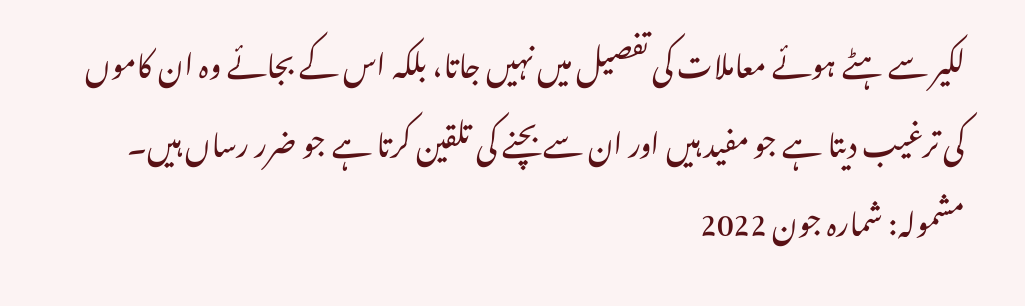لکیر سے ہٹے ہوئے معاملات کی تفصیل میں نہیں جاتا، بلکہ اس کے بجائے وہ ان کاموں کی ترغیب دیتا ہے جو مفید ہیں اور ان سے بچنے کی تلقین کرتا ہے جو ضرر رساں ہیں۔
مشمولہ: شمارہ جون 2022